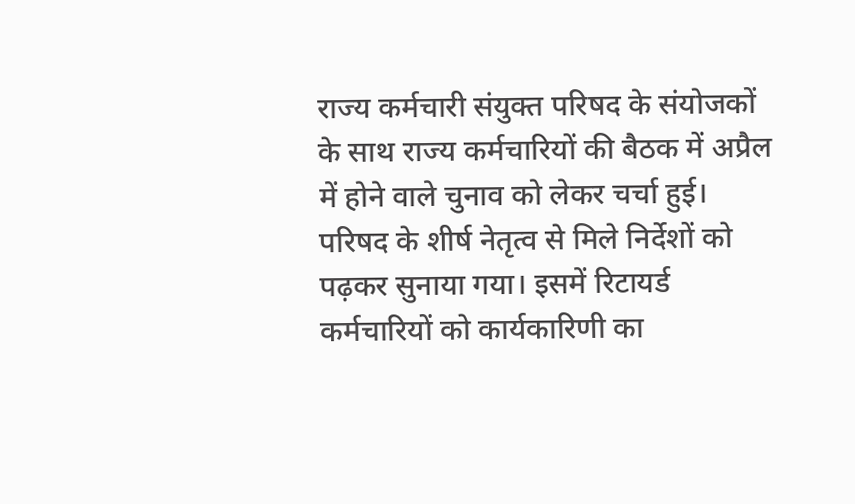राज्य कर्मचारी संयुक्त परिषद के संयोजकों के साथ राज्य कर्मचारियों की बैठक में अप्रैल में होने वाले चुनाव को लेकर चर्चा हुई। परिषद के शीर्ष नेतृत्व से मिले निर्देशों को पढ़कर सुनाया गया। इसमें रिटायर्ड कर्मचारियों को कार्यकारिणी का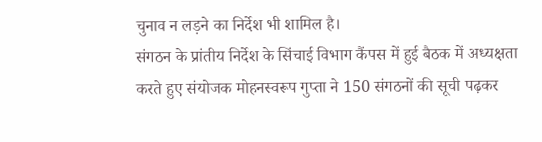चुनाव न लड़ने का निर्देश भी शामिल है।
संगठन के प्रांतीय निर्देश के सिंचाई विभाग कैंपस में हुई बैठक में अध्यक्षता करते हुए संयोजक मोहनस्वरूप गुप्ता ने 150 संगठनों की सूची पढ़कर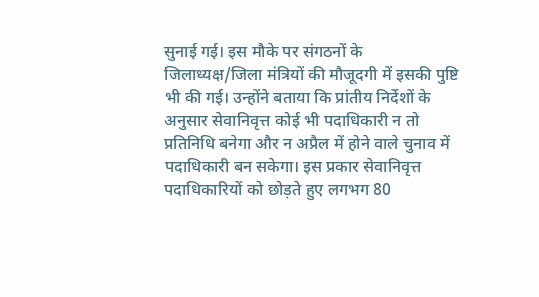सुनाई गई। इस मौके पर संगठनों के जिलाध्यक्ष/जिला मंत्रियों की मौजूदगी में इसकी पुष्टि भी की गई। उन्होंने बताया कि प्रांतीय निर्देशों के अनुसार सेवानिवृत्त कोई भी पदाधिकारी न तो प्रतिनिधि बनेगा और न अप्रैल में होने वाले चुनाव में पदाधिकारी बन सकेगा। इस प्रकार सेवानिवृत्त पदाधिकारियों को छोड़ते हुए लगभग 80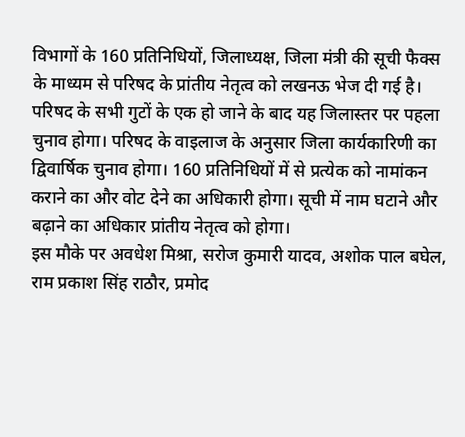विभागों के 160 प्रतिनिधियों, जिलाध्यक्ष, जिला मंत्री की सूची फैक्स के माध्यम से परिषद के प्रांतीय नेतृत्व को लखनऊ भेज दी गई है।
परिषद के सभी गुटों के एक हो जाने के बाद यह जिलास्तर पर पहला चुनाव होगा। परिषद के वाइलाज के अनुसार जिला कार्यकारिणी का द्विवार्षिक चुनाव होगा। 160 प्रतिनिधियों में से प्रत्येक को नामांकन कराने का और वोट देने का अधिकारी होगा। सूची में नाम घटाने और बढ़ाने का अधिकार प्रांतीय नेतृत्व को होगा।
इस मौके पर अवधेश मिश्रा, सरोज कुमारी यादव, अशोक पाल बघेल, राम प्रकाश सिंह राठौर, प्रमोद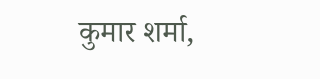कुमार शर्मा,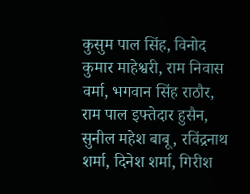कुसुम पाल सिंह, विनोद कुमार माहेश्वरी, राम निवास वर्मा, भगवान सिंह राठौर, राम पाल इफ्तेदार हुसैन, सुनील महेश बाबू, रविंद्रनाथ शर्मा, दिनेश शर्मा, गिरीश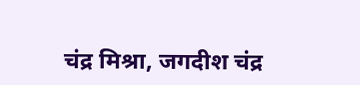चंद्र मिश्रा, जगदीश चंद्र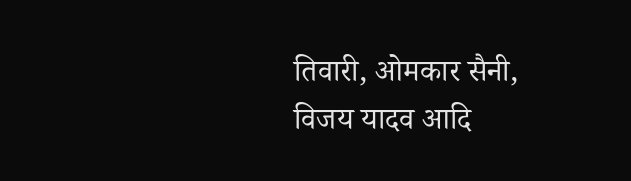तिवारी, ओमकार सैनी, विजय यादव आदि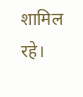शामिल रहे।